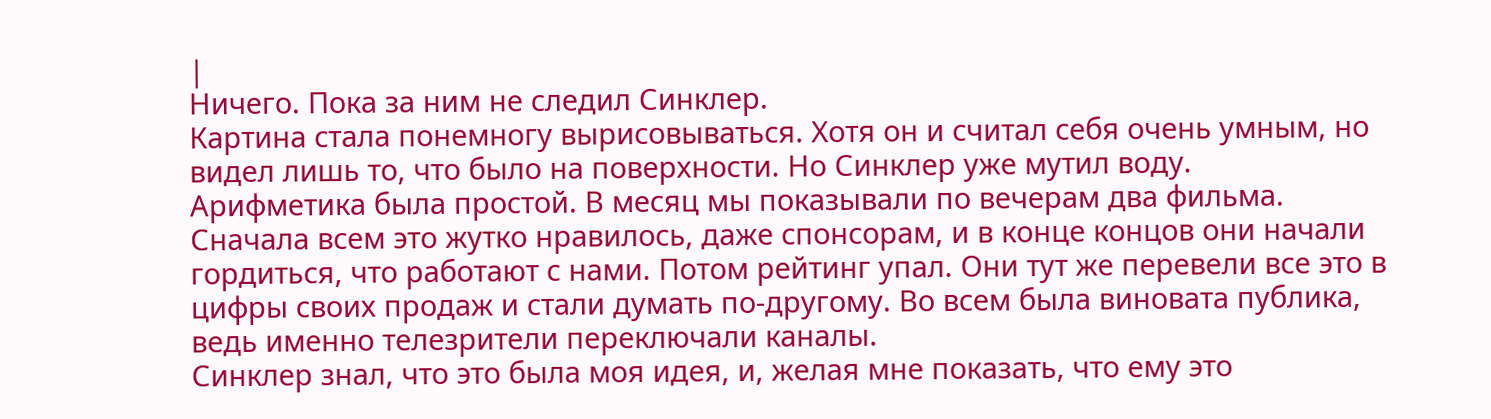|
Ничего. Пока за ним не следил Синклер.
Картина стала понемногу вырисовываться. Хотя он и считал себя очень умным, но видел лишь то, что было на поверхности. Но Синклер уже мутил воду.
Арифметика была простой. В месяц мы показывали по вечерам два фильма. Сначала всем это жутко нравилось, даже спонсорам, и в конце концов они начали гордиться, что работают с нами. Потом рейтинг упал. Они тут же перевели все это в цифры своих продаж и стали думать по-другому. Во всем была виновата публика, ведь именно телезрители переключали каналы.
Синклер знал, что это была моя идея, и, желая мне показать, что ему это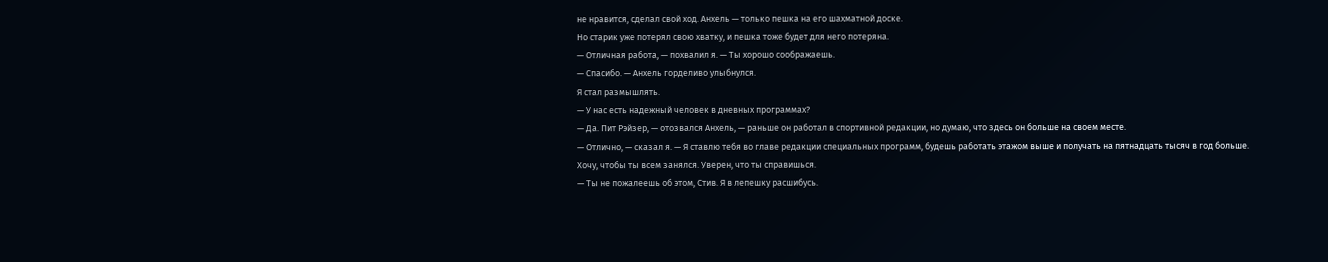не нравится, сделал свой ход. Анхель — только пешка на его шахматной доске.
Но старик уже потерял свою хватку, и пешка тоже будет для него потеряна.
— Отличная работа, — похвалил я. — Ты хорошо соображаешь.
— Спасибо. — Анхель горделиво улыбнулся.
Я стал размышлять.
— У нас есть надежный человек в дневных программах?
— Да. Пит Рэйзер, — отозвался Анхель, — раньше он работал в спортивной редакции, но думаю, что здесь он больше на своем месте.
— Отлично, — сказал я. — Я ставлю тебя во главе редакции специальных программ, будешь работать этажом выше и получать на пятнадцать тысяч в год больше. Хочу, чтобы ты всем занялся. Уверен, что ты справишься.
— Ты не пожалеешь об этом, Стив. Я в лепешку расшибусь.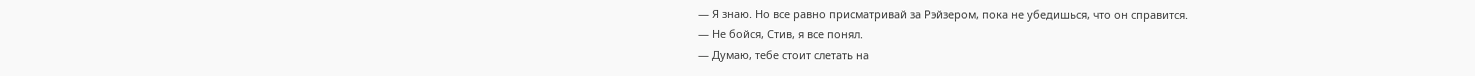— Я знаю. Но все равно присматривай за Рэйзером, пока не убедишься, что он справится.
— Не бойся, Стив, я все понял.
— Думаю, тебе стоит слетать на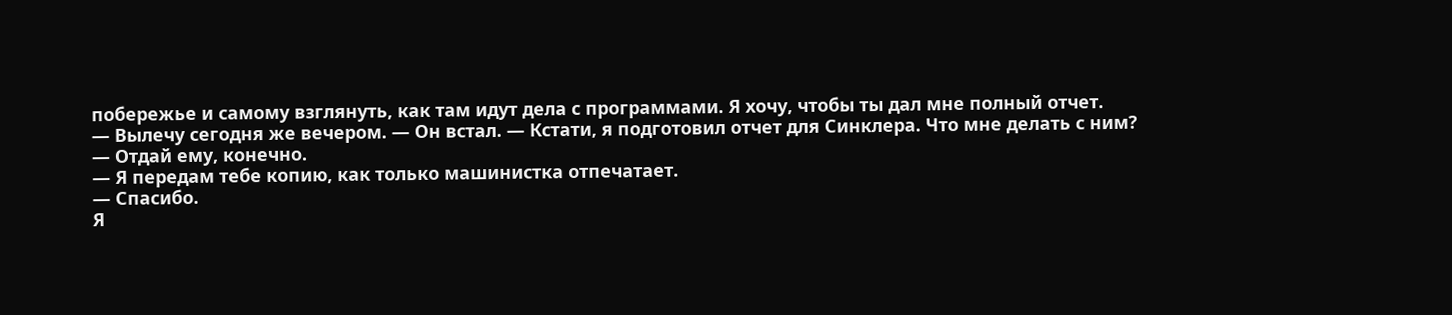побережье и самому взглянуть, как там идут дела с программами. Я хочу, чтобы ты дал мне полный отчет.
— Вылечу сегодня же вечером. — Он встал. — Кстати, я подготовил отчет для Синклера. Что мне делать с ним?
— Отдай ему, конечно.
— Я передам тебе копию, как только машинистка отпечатает.
— Спасибо.
Я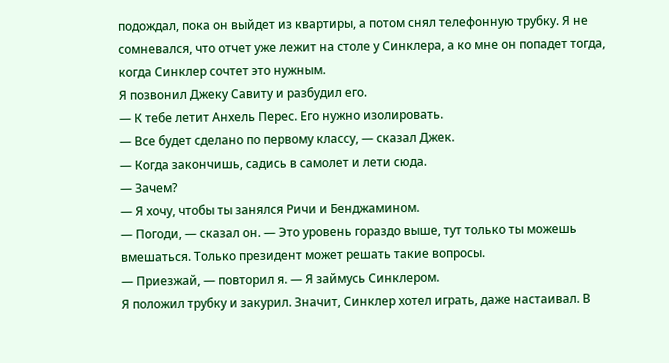подождал, пока он выйдет из квартиры, а потом снял телефонную трубку. Я не сомневался, что отчет уже лежит на столе у Синклера, а ко мне он попадет тогда, когда Синклер сочтет это нужным.
Я позвонил Джеку Савиту и разбудил его.
— К тебе летит Анхель Перес. Его нужно изолировать.
— Все будет сделано по первому классу, — сказал Джек.
— Когда закончишь, садись в самолет и лети сюда.
— Зачем?
— Я хочу, чтобы ты занялся Ричи и Бенджамином.
— Погоди, — сказал он. — Это уровень гораздо выше, тут только ты можешь вмешаться. Только президент может решать такие вопросы.
— Приезжай, — повторил я. — Я займусь Синклером.
Я положил трубку и закурил. Значит, Синклер хотел играть, даже настаивал. В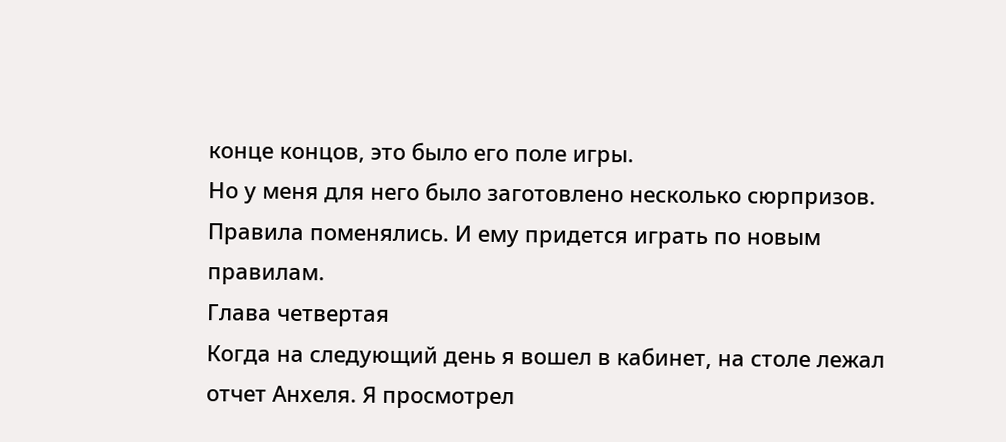конце концов, это было его поле игры.
Но у меня для него было заготовлено несколько сюрпризов. Правила поменялись. И ему придется играть по новым правилам.
Глава четвертая
Когда на следующий день я вошел в кабинет, на столе лежал отчет Анхеля. Я просмотрел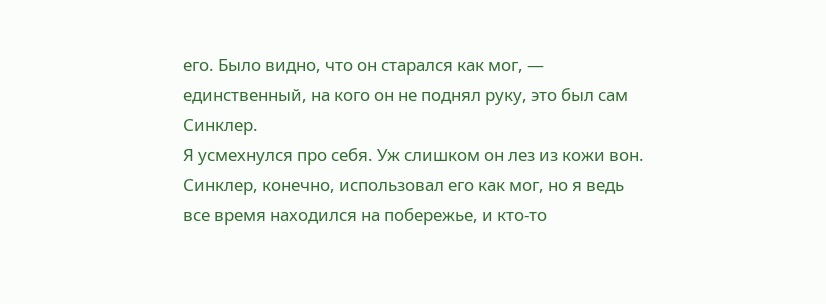его. Было видно, что он старался как мог, — единственный, на кого он не поднял руку, это был сам Синклер.
Я усмехнулся про себя. Уж слишком он лез из кожи вон. Синклер, конечно, использовал его как мог, но я ведь все время находился на побережье, и кто-то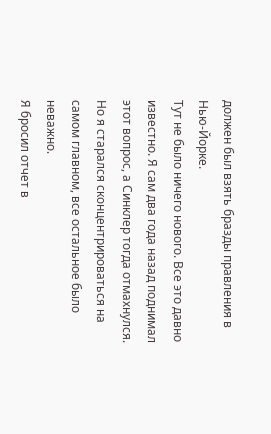должен был взять бразды правления в Нью-Йорке.
Тут не было ничего нового. Все это давно известно. Я сам два года назад поднимал этот вопрос, а Синклер тогда отмахнулся. Но я старался сконцентрироваться на самом главном, все остальное было неважно.
Я бросил отчет в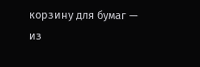корзину для бумаг — из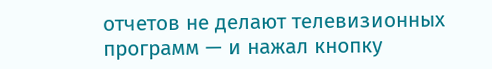отчетов не делают телевизионных программ — и нажал кнопку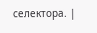селектора. |